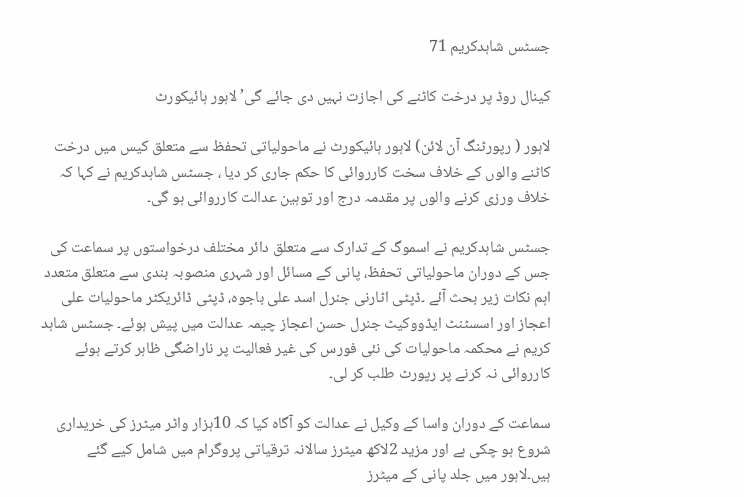جسٹس شاہدکریم 71

کینال روڈ پر درخت کاٹنے کی اجازت نہیں دی جائے گی’ لاہور ہائیکورٹ

لاہور ( رپورٹنگ آن لائن) لاہور ہائیکورٹ نے ماحولیاتی تحفظ سے متعلق کیس میں درخت کاٹنے والوں کے خلاف سخت کارروائی کا حکم جاری کر دیا ، جسٹس شاہدکریم نے کہا کہ خلاف ورزی کرنے والوں پر مقدمہ درج اور توہین عدالت کارروائی ہو گی۔

جسٹس شاہدکریم نے اسموگ کے تدارک سے متعلق دائر مختلف درخواستوں پر سماعت کی جس کے دوران ماحولیاتی تحفظ، پانی کے مسائل اور شہری منصوبہ بندی سے متعلق متعدد اہم نکات زیر بحث آئے ۔ڈپٹی اٹارنی جنرل اسد علی باجوہ، ڈپٹی ڈائریکٹر ماحولیات علی اعجاز اور اسسٹنٹ ایڈووکیٹ جنرل حسن اعجاز چیمہ عدالت میں پیش ہوئے۔ جسٹس شاہد کریم نے محکمہ ماحولیات کی نئی فورس کی غیر فعالیت پر ناراضگی ظاہر کرتے ہوئے کارروائی نہ کرنے پر رپورٹ طلب کر لی۔

سماعت کے دوران واسا کے وکیل نے عدالت کو آگاہ کیا کہ 10ہزار واٹر میٹرز کی خریداری شروع ہو چکی ہے اور مزید 2لاکھ میٹرز سالانہ ترقیاتی پروگرام میں شامل کیے گئے ہیں۔لاہور میں جلد پانی کے میٹرز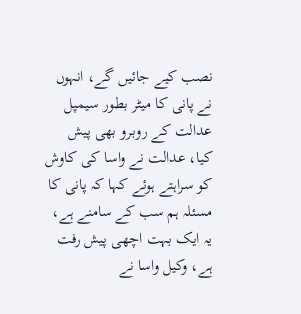نصب کیے جائیں گے، انہوں نے پانی کا میٹر بطور سیمپل عدالت کے روبرو بھی پیش کیا، عدالت نے واسا کی کاوش کو سراہتے ہوئے کہا کہ پانی کا مسئلہ ہم سب کے سامنے ہے، یہ ایک بہت اچھی پیش رفت ہے، وکیل واسا نے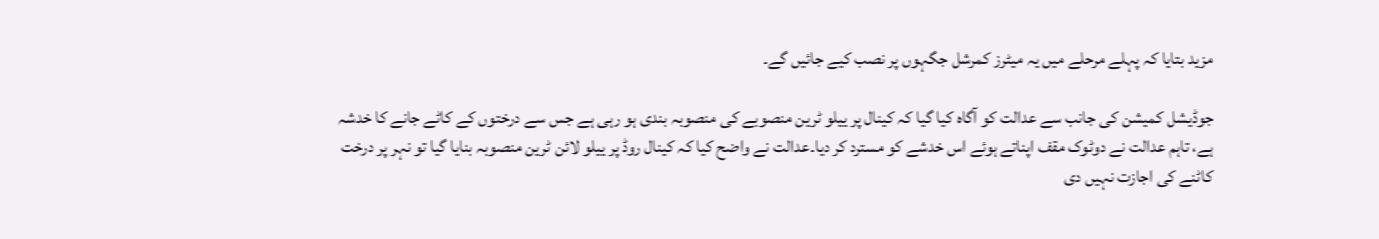مزید بتایا کہ پہلے مرحلے میں یہ میٹرز کمرشل جگہوں پر نصب کیے جائیں گے۔

جوڈیشل کمیشن کی جانب سے عدالت کو آگاہ کیا گیا کہ کینال پر ییلو ٹرین منصوبے کی منصوبہ بندی ہو رہی ہے جس سے درختوں کے کاٹے جانے کا خدشہ ہے، تاہم عدالت نے دوٹوک مقف اپناتے ہوئے اس خدشے کو مسترد کر دیا۔عدالت نے واضح کیا کہ کینال روڈ پر ییلو لائن ٹرین منصوبہ بنایا گیا تو نہر پر درخت کاٹنے کی اجازت نہیں دی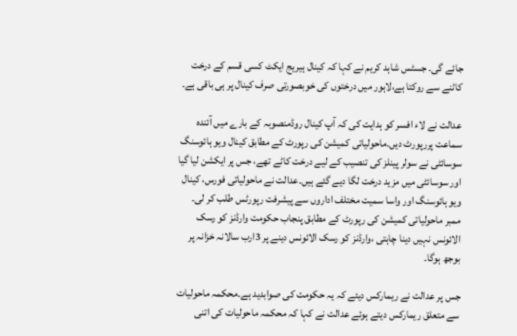جائے گی۔ جسٹس شاہد کریم نے کہا کہ کینال ہیریج ایکٹ کسی قسم کے درخت کاٹنے سے روکتا ہے،لاہور میں درختوں کی خوبصورتی صرف کینال پر ہی باقی ہے۔

عدالت نے لاء افسر کو ہدایت کی کہ آپ کینال روڈمنصوبہ کے بارے میں آئندہ سماعت پررپورٹ دیں۔ماحولیاتی کمیشن کی رپورٹ کے مطابق کینال ویو ہائوسنگ سوسائٹی نے سولر پینلز کی تنصیب کے لیے درخت کاٹے تھے، جس پر ایکشن لیا گیا اور سوسائٹی میں مزید درخت لگا دیے گئے ہیں۔عدالت نے ماحولیاتی فورس، کینال ویو ہائوسنگ اور واسا سمیت مختلف اداروں سے پیشرفت رپورٹس طلب کر لی۔ ممبر ماحولیاتی کمیشن کی رپورٹ کے مطابق پنجاب حکومت وارڈنز کو رسک الائونس نہیں دینا چاہتی ،وارڈنز کو رسک الائونس دینے پر 3ارب سالانہ خزانہ پر بوجھ ہوگا۔

جس پر عدالت نے ریمارکس دیئے کہ یہ حکومت کی صوابدید ہے۔محکمہ ماحولیات سے متعلق ریمارکس دیتے ہوئے عدالت نے کہا کہ محکمہ ماحولیات کی اتنی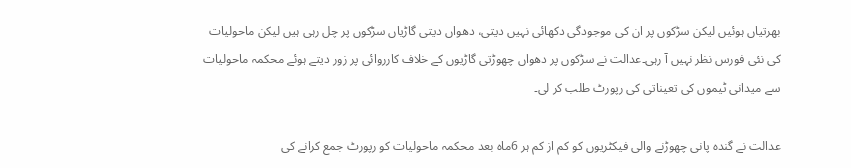بھرتیاں ہوئیں لیکن سڑکوں پر ان کی موجودگی دکھائی نہیں دیتی، دھواں دیتی گاڑیاں سڑکوں پر چل رہی ہیں لیکن ماحولیات کی نئی فورس نظر نہیں آ رہی۔عدالت نے سڑکوں پر دھواں چھوڑتی گاڑیوں کے خلاف کارروائی پر زور دیتے ہوئے محکمہ ماحولیات سے میدانی ٹیموں کی تعیناتی کی رپورٹ طلب کر لی۔

عدالت نے گندہ پانی چھوڑنے والی فیکٹریوں کو کم از کم ہر 6ماہ بعد محکمہ ماحولیات کو رپورٹ جمع کرانے کی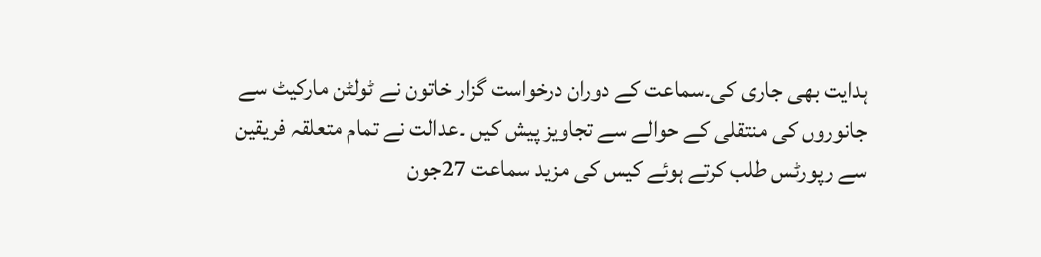ہدایت بھی جاری کی۔سماعت کے دوران درخواست گزار خاتون نے ٹولٹن مارکیٹ سے جانوروں کی منتقلی کے حوالے سے تجاویز پیش کیں ۔عدالت نے تمام متعلقہ فریقین سے رپورٹس طلب کرتے ہوئے کیس کی مزید سماعت 27جون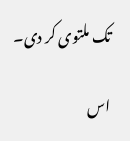تک ملتوی کر دی۔

اس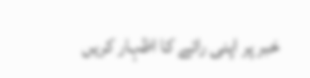خبر پر اپنی رائے کا اظہار کریں